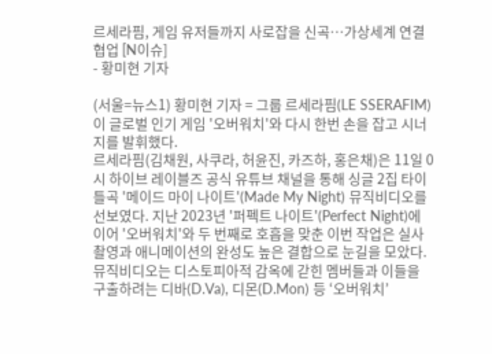르세라핌, 게임 유저들까지 사로잡을 신곡…가상세계 연결 협업 [N이슈]
- 황미현 기자

(서울=뉴스1) 황미현 기자 = 그룹 르세라핌(LE SSERAFIM)이 글로벌 인기 게임 '오버워치'와 다시 한번 손을 잡고 시너지를 발휘했다.
르세라핌(김채원, 사쿠라, 허윤진, 카즈하, 홍은채)은 11일 0시 하이브 레이블즈 공식 유튜브 채널을 통해 싱글 2집 타이틀곡 '메이드 마이 나이트'(Made My Night) 뮤직비디오를 선보였다. 지난 2023년 '퍼펙트 나이트'(Perfect Night)에 이어 '오버워치'와 두 번째로 호흡을 맞춘 이번 작업은 실사 촬영과 애니메이션의 완성도 높은 결합으로 눈길을 모았다.
뮤직비디오는 디스토피아적 감옥에 갇힌 멤버들과 이들을 구출하려는 디바(D.Va), 디몬(D.Mon) 등 ‘오버워치’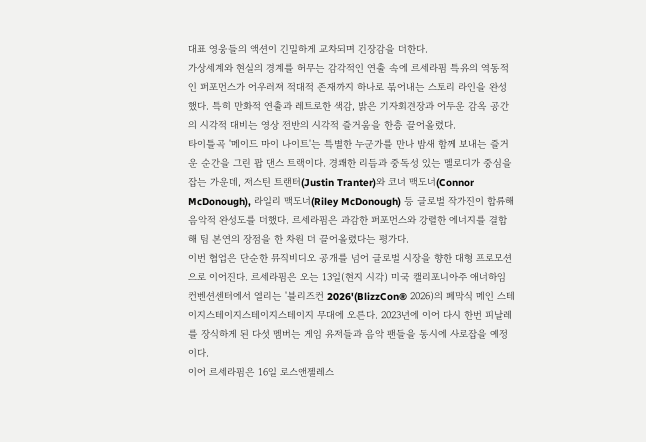대표 영웅들의 액션이 긴밀하게 교차되며 긴장감을 더한다.
가상세계와 현실의 경계를 허무는 감각적인 연출 속에 르세라핌 특유의 역동적인 퍼포먼스가 어우러져 적대적 존재까지 하나로 묶어내는 스토리 라인을 완성했다. 특히 만화적 연출과 레트로한 색감, 밝은 기자회견장과 어두운 감옥 공간의 시각적 대비는 영상 전반의 시각적 즐거움을 한층 끌어올렸다.
타이틀곡 '메이드 마이 나이트'는 특별한 누군가를 만나 밤새 함께 보내는 즐거운 순간을 그린 팝 댄스 트랙이다. 경쾌한 리듬과 중독성 있는 멜로디가 중심을 잡는 가운데, 저스틴 트랜터(Justin Tranter)와 코너 맥도너(Connor McDonough), 라일리 맥도너(Riley McDonough) 등 글로벌 작가진이 합류해 음악적 완성도를 더했다. 르세라핌은 과감한 퍼포먼스와 강렬한 에너지를 결합해 팀 본연의 장점을 한 차원 더 끌어올렸다는 평가다.
이번 협업은 단순한 뮤직비디오 공개를 넘어 글로벌 시장을 향한 대형 프로모션으로 이어진다. 르세라핌은 오는 13일(현지 시각) 미국 캘리포니아주 애너하임 컨벤션센터에서 열리는 '블리즈컨 2026'(BlizzCon® 2026)의 폐막식 메인 스테이지스테이지스테이지스테이지 무대에 오른다. 2023년에 이어 다시 한번 피날레를 장식하게 된 다섯 멤버는 게임 유저들과 음악 팬들을 동시에 사로잡을 예정이다.
이어 르세라핌은 16일 로스앤젤레스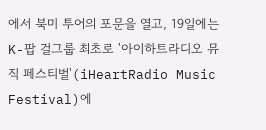에서 북미 투어의 포문을 열고, 19일에는 K-팝 걸그룹 최초로 '아이하트라디오 뮤직 페스티벌'(iHeartRadio Music Festival)에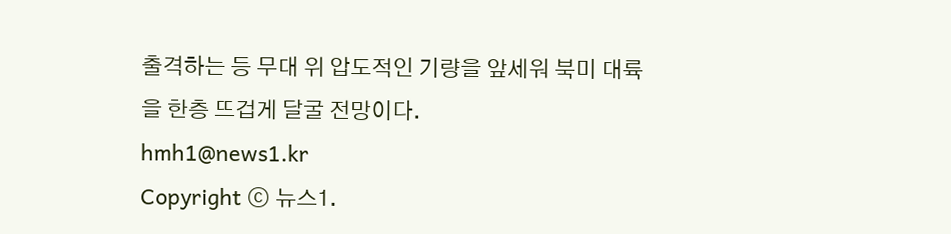출격하는 등 무대 위 압도적인 기량을 앞세워 북미 대륙을 한층 뜨겁게 달굴 전망이다.
hmh1@news1.kr
Copyright ⓒ 뉴스1.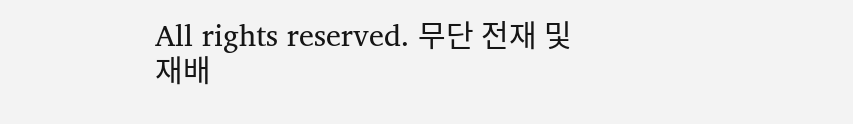All rights reserved. 무단 전재 및 재배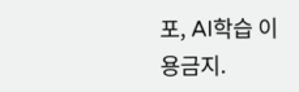포, AI학습 이용금지.